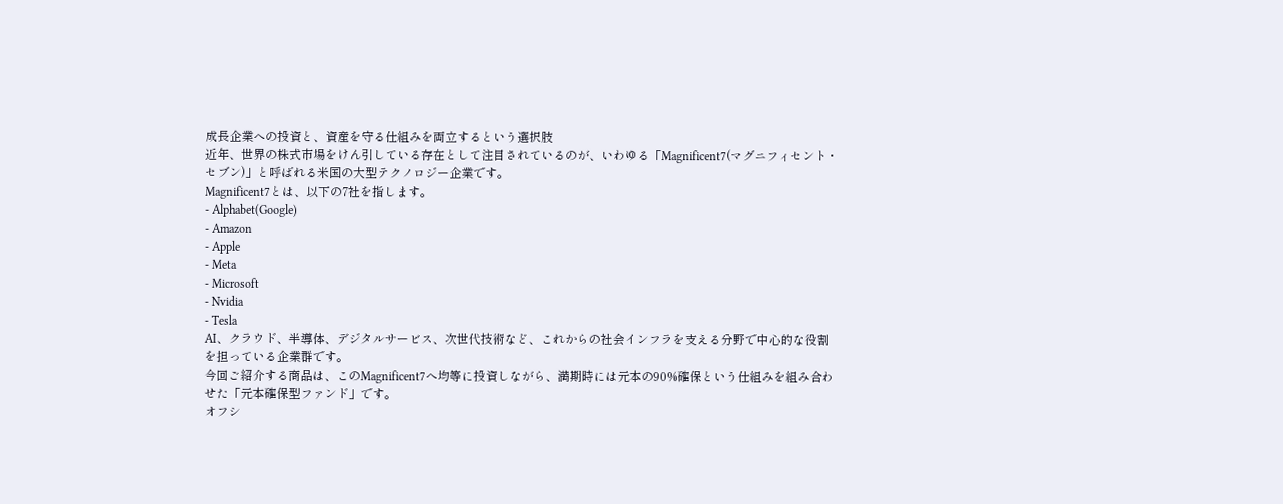成長企業への投資と、資産を守る仕組みを両立するという選択肢
近年、世界の株式市場をけん引している存在として注目されているのが、いわゆる「Magnificent7(マグニフィセント・セブン)」と呼ばれる米国の大型テクノロジー企業です。
Magnificent7とは、以下の7社を指します。
- Alphabet(Google)
- Amazon
- Apple
- Meta
- Microsoft
- Nvidia
- Tesla
AI、クラウド、半導体、デジタルサービス、次世代技術など、これからの社会インフラを支える分野で中心的な役割を担っている企業群です。
今回ご紹介する商品は、このMagnificent7へ均等に投資しながら、満期時には元本の90%確保という仕組みを組み合わせた「元本確保型ファンド」です。
オフシ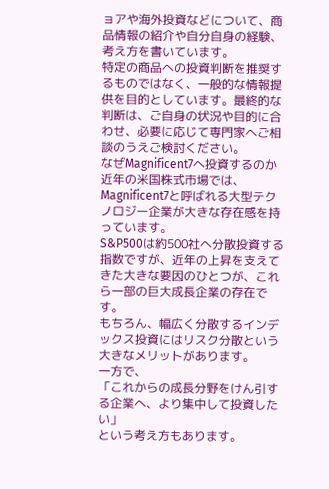ョアや海外投資などについて、商品情報の紹介や自分自身の経験、考え方を書いています。
特定の商品への投資判断を推奨するものではなく、一般的な情報提供を目的としています。最終的な判断は、ご自身の状況や目的に合わせ、必要に応じて専門家へご相談のうえご検討ください。
なぜMagnificent7へ投資するのか
近年の米国株式市場では、Magnificent7と呼ばれる大型テクノロジー企業が大きな存在感を持っています。
S&P500は約500社へ分散投資する指数ですが、近年の上昇を支えてきた大きな要因のひとつが、これら一部の巨大成長企業の存在です。
もちろん、幅広く分散するインデックス投資にはリスク分散という大きなメリットがあります。
一方で、
「これからの成長分野をけん引する企業へ、より集中して投資したい」
という考え方もあります。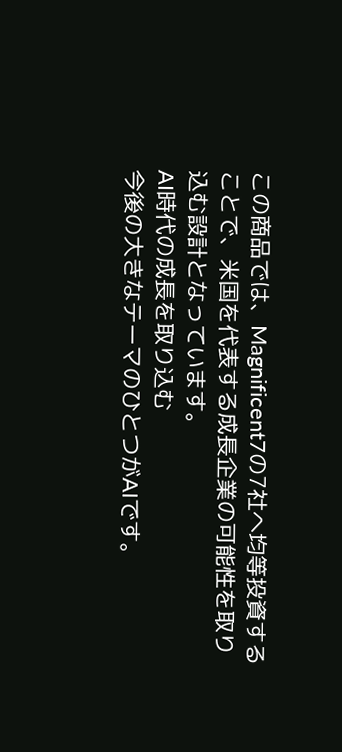この商品では、Magnificent7の7社へ均等投資することで、米国を代表する成長企業の可能性を取り込む設計となっています。
AI時代の成長を取り込む
今後の大きなテーマのひとつがAIです。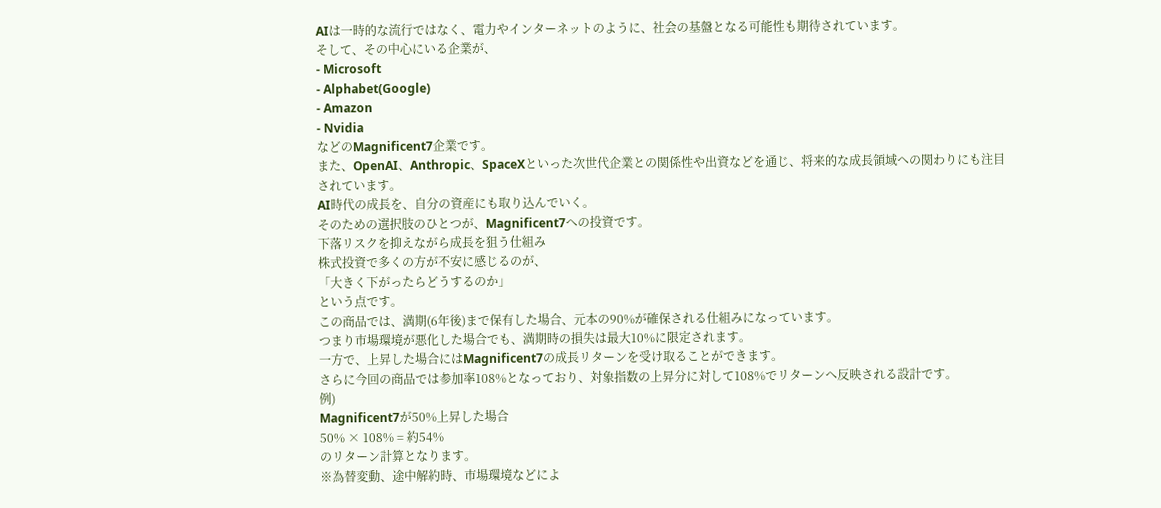AIは一時的な流行ではなく、電力やインターネットのように、社会の基盤となる可能性も期待されています。
そして、その中心にいる企業が、
- Microsoft
- Alphabet(Google)
- Amazon
- Nvidia
などのMagnificent7企業です。
また、OpenAI、Anthropic、SpaceXといった次世代企業との関係性や出資などを通じ、将来的な成長領域への関わりにも注目されています。
AI時代の成長を、自分の資産にも取り込んでいく。
そのための選択肢のひとつが、Magnificent7への投資です。
下落リスクを抑えながら成長を狙う仕組み
株式投資で多くの方が不安に感じるのが、
「大きく下がったらどうするのか」
という点です。
この商品では、満期(6年後)まで保有した場合、元本の90%が確保される仕組みになっています。
つまり市場環境が悪化した場合でも、満期時の損失は最大10%に限定されます。
一方で、上昇した場合にはMagnificent7の成長リターンを受け取ることができます。
さらに今回の商品では参加率108%となっており、対象指数の上昇分に対して108%でリターンへ反映される設計です。
例)
Magnificent7が50%上昇した場合
50% × 108% = 約54%
のリターン計算となります。
※為替変動、途中解約時、市場環境などによ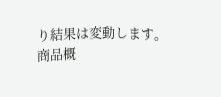り結果は変動します。
商品概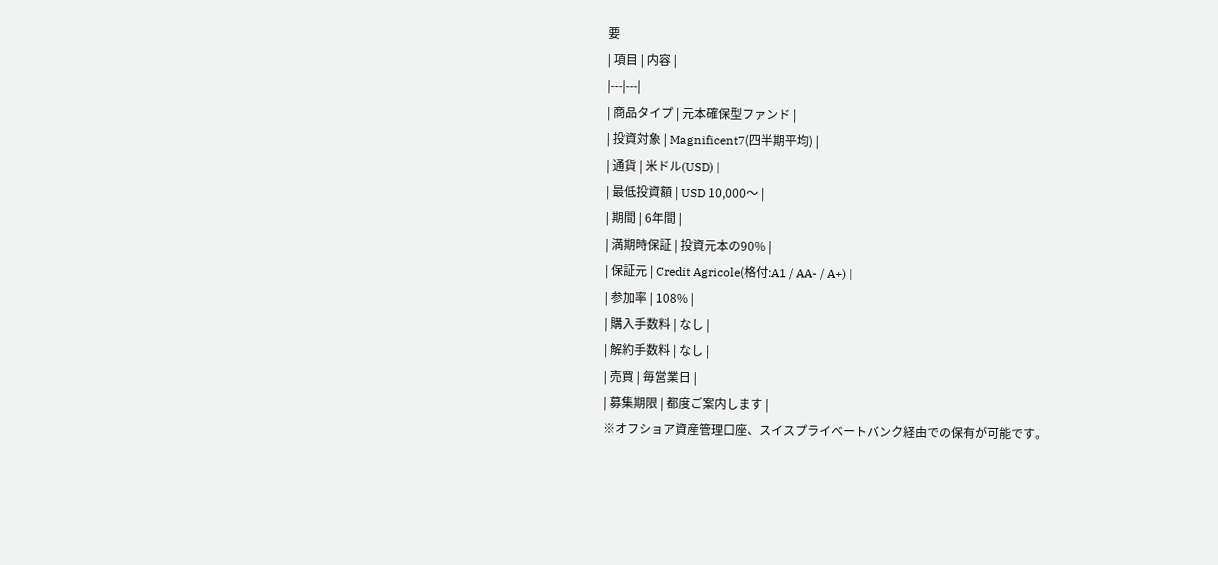要
| 項目 | 内容 |
|---|---|
| 商品タイプ | 元本確保型ファンド |
| 投資対象 | Magnificent7(四半期平均) |
| 通貨 | 米ドル(USD) |
| 最低投資額 | USD 10,000〜 |
| 期間 | 6年間 |
| 満期時保証 | 投資元本の90% |
| 保証元 | Credit Agricole(格付:A1 / AA- / A+) |
| 参加率 | 108% |
| 購入手数料 | なし |
| 解約手数料 | なし |
| 売買 | 毎営業日 |
| 募集期限 | 都度ご案内します |
※オフショア資産管理口座、スイスプライベートバンク経由での保有が可能です。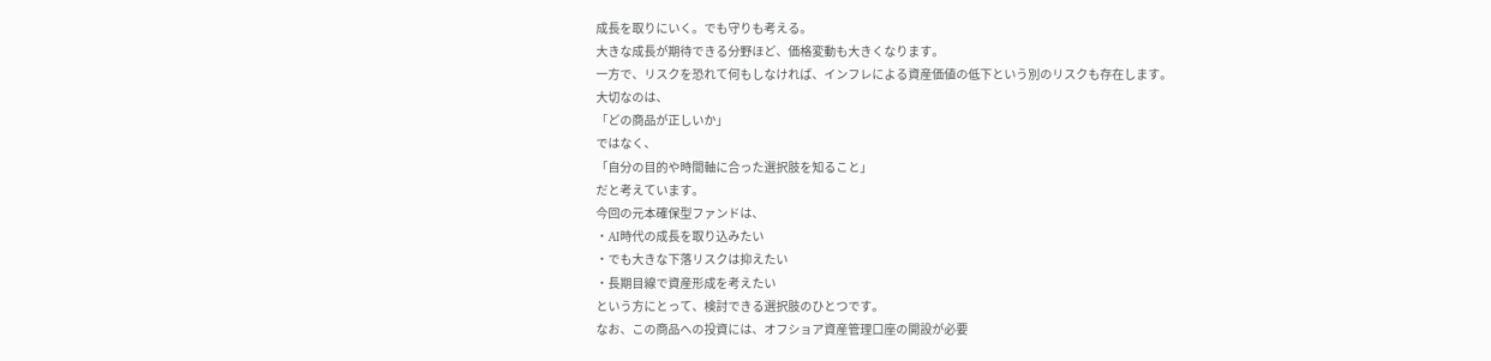成長を取りにいく。でも守りも考える。
大きな成長が期待できる分野ほど、価格変動も大きくなります。
一方で、リスクを恐れて何もしなければ、インフレによる資産価値の低下という別のリスクも存在します。
大切なのは、
「どの商品が正しいか」
ではなく、
「自分の目的や時間軸に合った選択肢を知ること」
だと考えています。
今回の元本確保型ファンドは、
・AI時代の成長を取り込みたい
・でも大きな下落リスクは抑えたい
・長期目線で資産形成を考えたい
という方にとって、検討できる選択肢のひとつです。
なお、この商品への投資には、オフショア資産管理口座の開設が必要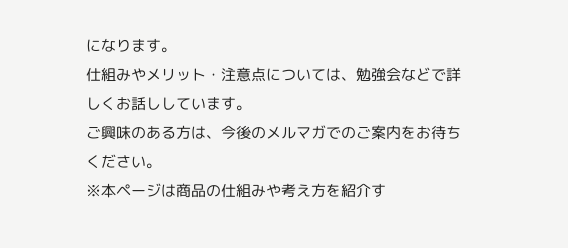になります。
仕組みやメリット・注意点については、勉強会などで詳しくお話ししています。
ご興味のある方は、今後のメルマガでのご案内をお待ちください。
※本ページは商品の仕組みや考え方を紹介す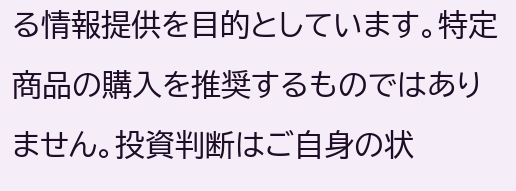る情報提供を目的としています。特定商品の購入を推奨するものではありません。投資判断はご自身の状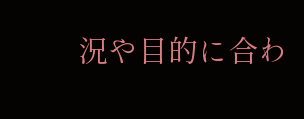況や目的に合わ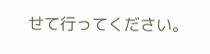せて行ってください。